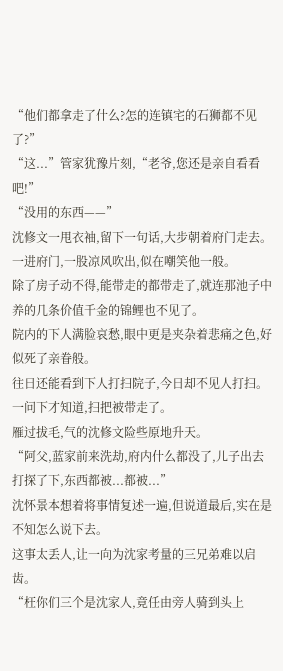“他们都拿走了什么?怎的连镇宅的石狮都不见了?”
“这...”管家犹豫片刻,“老爷,您还是亲自看看吧!”
“没用的东西——”
沈修文一甩衣袖,留下一句话,大步朝着府门走去。
一进府门,一股凉风吹出,似在嘲笑他一般。
除了房子动不得,能带走的都带走了,就连那池子中养的几条价值千金的锦鲤也不见了。
院内的下人满脸哀愁,眼中更是夹杂着悲痛之色,好似死了亲眷般。
往日还能看到下人打扫院子,今日却不见人打扫。
一问下才知道,扫把被带走了。
雁过拔毛,气的沈修文险些原地升天。
“阿父,蓝家前来洗劫,府内什么都没了,儿子出去打探了下,东西都被...都被...”
沈怀景本想着将事情复述一遍,但说道最后,实在是不知怎么说下去。
这事太丢人,让一向为沈家考量的三兄弟难以启齿。
“枉你们三个是沈家人,竟任由旁人骑到头上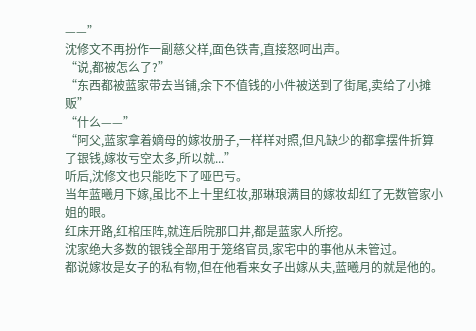——”
沈修文不再扮作一副慈父样,面色铁青,直接怒呵出声。
“说,都被怎么了?”
“东西都被蓝家带去当铺,余下不值钱的小件被送到了街尾,卖给了小摊贩”
“什么——”
“阿父,蓝家拿着嫡母的嫁妆册子,一样样对照,但凡缺少的都拿摆件折算了银钱,嫁妆亏空太多,所以就...”
听后,沈修文也只能吃下了哑巴亏。
当年蓝曦月下嫁,虽比不上十里红妆,那琳琅满目的嫁妆却红了无数管家小姐的眼。
红床开路,红棺压阵,就连后院那口井,都是蓝家人所挖。
沈家绝大多数的银钱全部用于笼络官员,家宅中的事他从未管过。
都说嫁妆是女子的私有物,但在他看来女子出嫁从夫,蓝曦月的就是他的。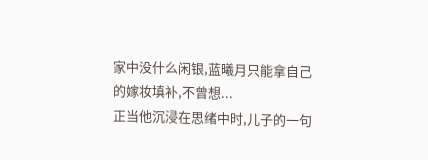家中没什么闲银,蓝曦月只能拿自己的嫁妆填补,不曾想...
正当他沉浸在思绪中时,儿子的一句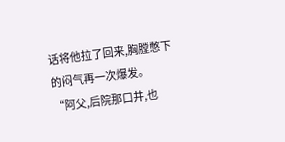话将他拉了回来,胸膛憋下的闷气再一次爆发。
“阿父,后院那口井,也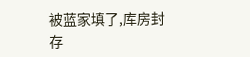被蓝家填了,库房封存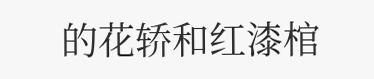的花轿和红漆棺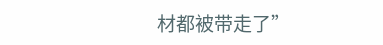材都被带走了”